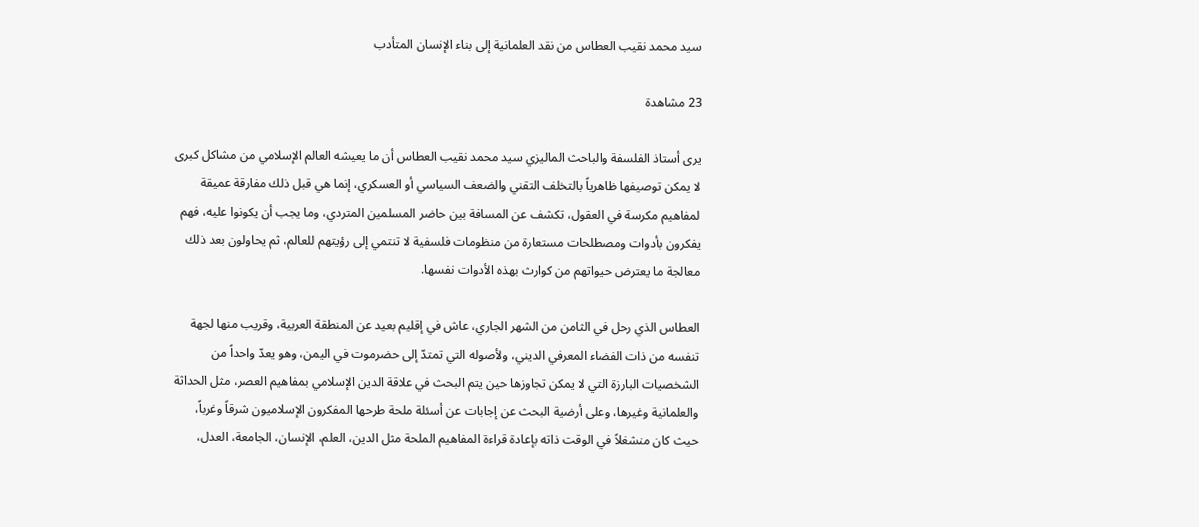سيد محمد نقيب العطاس من نقد العلمانية إلى بناء الإنسان المتأدب

23 مشاهدة

يرى أستاذ الفلسفة والباحث الماليزي سيد محمد نقيب العطاس أن ما يعيشه العالم الإسلامي من مشاكل كبرى لا يمكن توصيفها ظاهرياً بالتخلف التقني والضعف السياسي أو العسكري، إنما هي قبل ذلك مفارقة عميقة لمفاهيم مكرسة في العقول، تكشف عن المسافة بين حاضر المسلمين المتردي، وما يجب أن يكونوا عليه، فهم يفكرون بأدوات ومصطلحات مستعارة من منظومات فلسفية لا تنتمي إلى رؤيتهم للعالم، ثم يحاولون بعد ذلك معالجة ما يعترض حيواتهم من كوارث بهذه الأدوات نفسها.

العطاس الذي رحل في الثامن من الشهر الجاري، عاش في إقليم بعيد عن المنطقة العربية، وقريب منها لجهة تنفسه من ذات الفضاء المعرفي الديني، ولأصوله التي تمتدّ إلى حضرموت في اليمن، وهو يعدّ واحداً من الشخصيات البارزة التي لا يمكن تجاوزها حين يتم البحث في علاقة الدين الإسلامي بمفاهيم العصر، مثل الحداثة والعلمانية وغيرها، وعلى أرضية البحث عن إجابات عن أسئلة ملحة طرحها المفكرون الإسلاميون شرقاً وغرباً، حيث كان منشغلاً في الوقت ذاته بإعادة قراءة المفاهيم الملحة مثل الدين، العلم، الإنسان، الجامعة، العدل،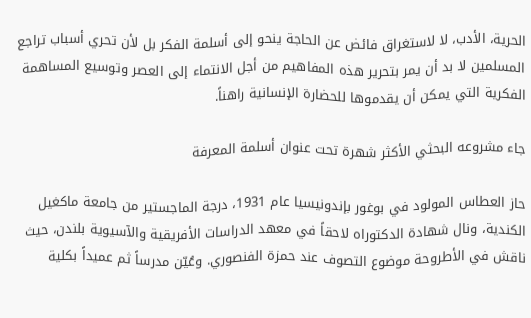الحرية، الأدب، لا لاستغراق فائض عن الحاجة ينحو إلى أسلمة الفكر بل لأن تحري أسباب تراجع المسلمين لا بد أن يمر بتحرير هذه المفاهيم من أجل الانتماء إلى العصر وتوسيع المساهمة الفكرية التي يمكن أن يقدموها للحضارة الإنسانية راهناً.

جاء مشروعه البحثي الأكثر شهرة تحت عنوان أسلمة المعرفة

حاز العطاس المولود في بوغور بإندونيسيا عام 1931، درجة الماجستير من جامعة ماكغيل الكندية، ونال شهادة الدكتوراه لاحقاً في معهد الدراسات الأفريقية والآسيوية بلندن، حيث ناقش في الأطروحة موضوع التصوف عند حمزة الفنصوري. وعُيّن مدرساً ثم عميداً بكلية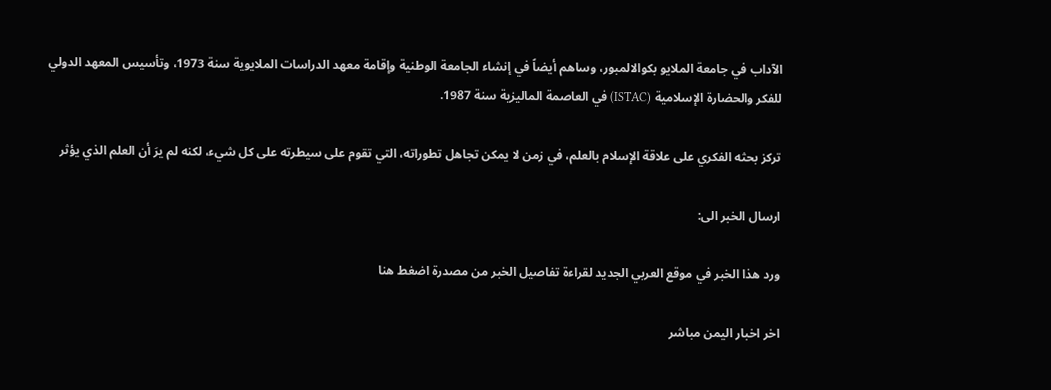الآداب في جامعة الملايو بكوالالمبور، وساهم أيضاً في إنشاء الجامعة الوطنية وإقامة معهد الدراسات الملايوية سنة 1973، وتأسيس المعهد الدولي للفكر والحضارة الإسلامية (ISTAC) في العاصمة الماليزية سنة 1987.

تركز بحثه الفكري على علاقة الإسلام بالعلم، في زمن لا يمكن تجاهل تطوراته، التي تقوم على سيطرته على كل شيء، لكنه لم يرَ أن العلم الذي يؤثر

ارسال الخبر الى:

ورد هذا الخبر في موقع العربي الجديد لقراءة تفاصيل الخبر من مصدرة اضغط هنا

اخر اخبار اليمن مباشر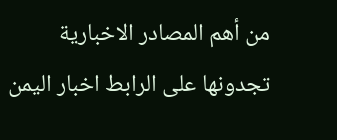من أهم المصادر الاخبارية تجدونها على الرابط اخبار اليمن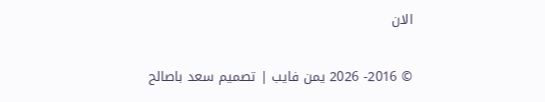الان

© 2016- 2026 يمن فايب | تصميم سعد باصالح